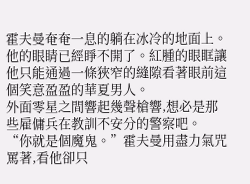霍夫曼奄奄一息的躺在冰冷的地面上。
他的眼睛已經睜不開了。紅腫的眼眶讓他只能通過一條狹窄的縫隙看著眼前這個笑意盈盈的華夏男人。
外面零星之間響起幾聲槍響,想必是那些雇傭兵在教訓不安分的警察吧。
“你就是個魔鬼。”霍夫曼用盡力氣咒罵著,看他卻只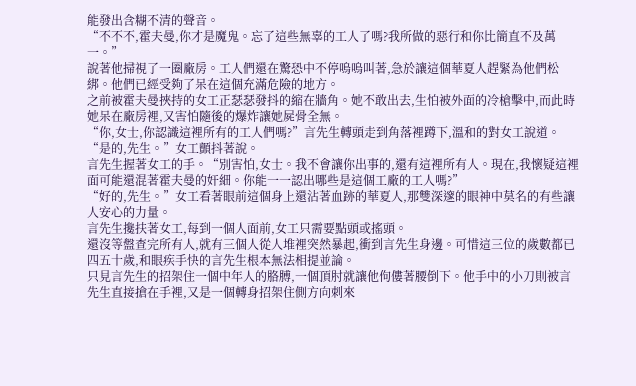能發出含糊不清的聲音。
“不不不,霍夫曼,你才是魔鬼。忘了這些無辜的工人了嗎?我所做的惡行和你比簡直不及萬一。”
說著他掃視了一圈廠房。工人們還在驚恐中不停嗚嗚叫著,急於讓這個華夏人趕緊為他們松綁。他們已經受夠了呆在這個充滿危險的地方。
之前被霍夫曼挾持的女工正瑟瑟發抖的縮在牆角。她不敢出去,生怕被外面的冷槍擊中,而此時她呆在廠房裡,又害怕隨後的爆炸讓她屍骨全無。
“你,女士,你認識這裡所有的工人們嗎?”言先生轉頭走到角落裡蹲下,溫和的對女工說道。
“是的,先生。”女工顫抖著說。
言先生握著女工的手。“別害怕,女士。我不會讓你出事的,還有這裡所有人。現在,我懷疑這裡面可能還混著霍夫曼的奸細。你能一一認出哪些是這個工廠的工人嗎?”
“好的,先生。”女工看著眼前這個身上還沾著血跡的華夏人,那雙深邃的眼神中莫名的有些讓人安心的力量。
言先生攙扶著女工,每到一個人面前,女工只需要點頭或搖頭。
還沒等盤查完所有人,就有三個人從人堆裡突然暴起,衝到言先生身邊。可惜這三位的歲數都已四五十歲,和眼疾手快的言先生根本無法相提並論。
只見言先生的招架住一個中年人的胳膊,一個頂肘就讓他佝僂著腰倒下。他手中的小刀則被言先生直接搶在手裡,又是一個轉身招架住側方向刺來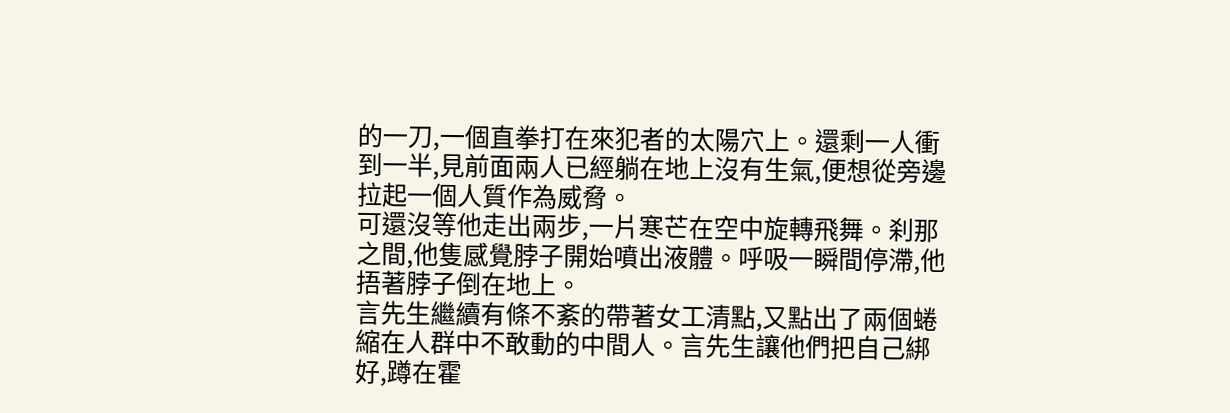的一刀,一個直拳打在來犯者的太陽穴上。還剩一人衝到一半,見前面兩人已經躺在地上沒有生氣,便想從旁邊拉起一個人質作為威脅。
可還沒等他走出兩步,一片寒芒在空中旋轉飛舞。刹那之間,他隻感覺脖子開始噴出液體。呼吸一瞬間停滯,他捂著脖子倒在地上。
言先生繼續有條不紊的帶著女工清點,又點出了兩個蜷縮在人群中不敢動的中間人。言先生讓他們把自己綁好,蹲在霍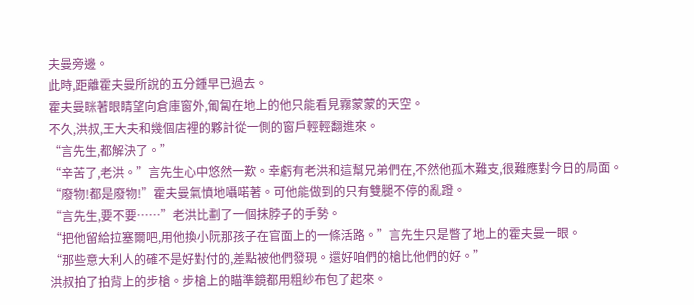夫曼旁邊。
此時,距離霍夫曼所說的五分鍾早已過去。
霍夫曼眯著眼睛望向倉庫窗外,匍匐在地上的他只能看見霧蒙蒙的天空。
不久,洪叔,王大夫和幾個店裡的夥計從一側的窗戶輕輕翻進來。
“言先生,都解決了。”
“辛苦了,老洪。”言先生心中悠然一歎。幸虧有老洪和這幫兄弟們在,不然他孤木難支,很難應對今日的局面。
“廢物!都是廢物!”霍夫曼氣憤地囁喏著。可他能做到的只有雙腿不停的亂蹬。
“言先生,要不要……”老洪比劃了一個抹脖子的手勢。
“把他留給拉塞爾吧,用他換小阮那孩子在官面上的一條活路。”言先生只是瞥了地上的霍夫曼一眼。
“那些意大利人的確不是好對付的,差點被他們發現。還好咱們的槍比他們的好。”
洪叔拍了拍背上的步槍。步槍上的瞄準鏡都用粗紗布包了起來。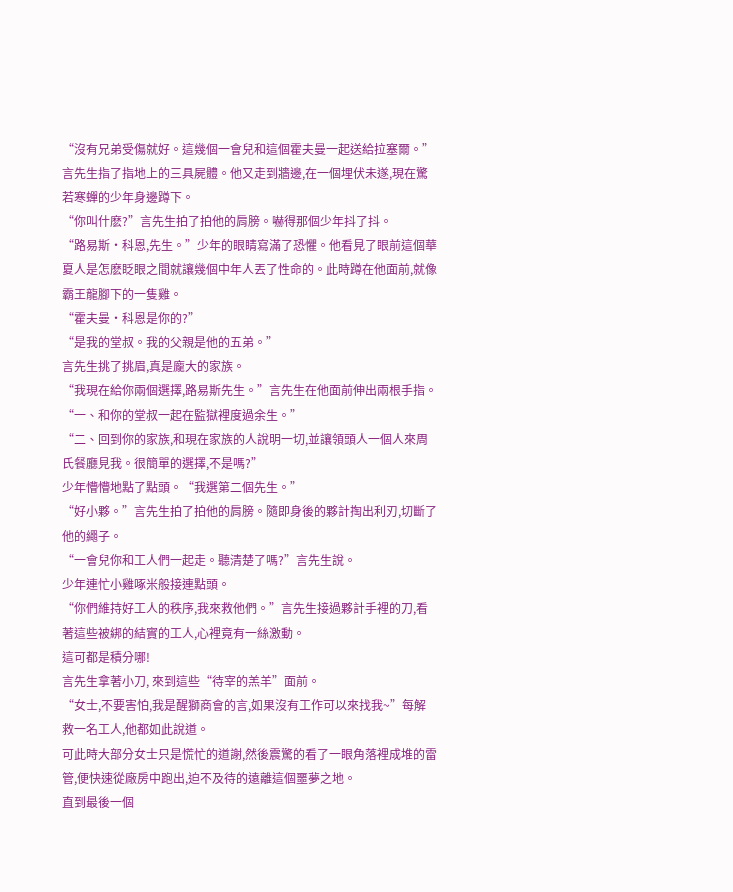“沒有兄弟受傷就好。這幾個一會兒和這個霍夫曼一起送給拉塞爾。”言先生指了指地上的三具屍體。他又走到牆邊,在一個埋伏未遂,現在驚若寒蟬的少年身邊蹲下。
“你叫什麽?”言先生拍了拍他的肩膀。嚇得那個少年抖了抖。
“路易斯·科恩,先生。”少年的眼睛寫滿了恐懼。他看見了眼前這個華夏人是怎麽眨眼之間就讓幾個中年人丟了性命的。此時蹲在他面前,就像霸王龍腳下的一隻雞。
“霍夫曼·科恩是你的?”
“是我的堂叔。我的父親是他的五弟。”
言先生挑了挑眉,真是龐大的家族。
“我現在給你兩個選擇,路易斯先生。”言先生在他面前伸出兩根手指。
“一、和你的堂叔一起在監獄裡度過余生。”
“二、回到你的家族,和現在家族的人說明一切,並讓領頭人一個人來周氏餐廳見我。很簡單的選擇,不是嗎?”
少年懵懵地點了點頭。“我選第二個先生。”
“好小夥。”言先生拍了拍他的肩膀。隨即身後的夥計掏出利刃,切斷了他的繩子。
“一會兒你和工人們一起走。聽清楚了嗎?”言先生說。
少年連忙小雞啄米般接連點頭。
“你們維持好工人的秩序,我來救他們。”言先生接過夥計手裡的刀,看著這些被綁的結實的工人,心裡竟有一絲激動。
這可都是積分哪!
言先生拿著小刀, 來到這些“待宰的羔羊”面前。
“女士,不要害怕,我是醒獅商會的言,如果沒有工作可以來找我~”每解救一名工人,他都如此說道。
可此時大部分女士只是慌忙的道謝,然後震驚的看了一眼角落裡成堆的雷管,便快速從廠房中跑出,迫不及待的遠離這個噩夢之地。
直到最後一個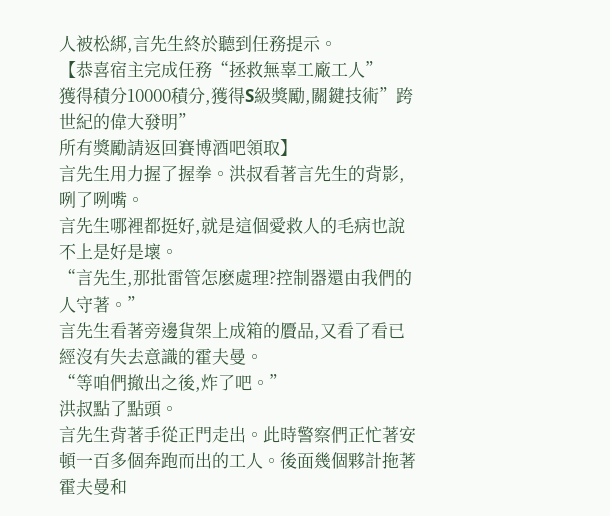人被松綁,言先生終於聽到任務提示。
【恭喜宿主完成任務“拯救無辜工廠工人”
獲得積分10000積分,獲得S級獎勵,關鍵技術”跨世紀的偉大發明”
所有獎勵請返回賽博酒吧領取】
言先生用力握了握拳。洪叔看著言先生的背影,咧了咧嘴。
言先生哪裡都挺好,就是這個愛救人的毛病也說不上是好是壞。
“言先生,那批雷管怎麽處理?控制器還由我們的人守著。”
言先生看著旁邊貨架上成箱的贗品,又看了看已經沒有失去意識的霍夫曼。
“等咱們撤出之後,炸了吧。”
洪叔點了點頭。
言先生背著手從正門走出。此時警察們正忙著安頓一百多個奔跑而出的工人。後面幾個夥計拖著霍夫曼和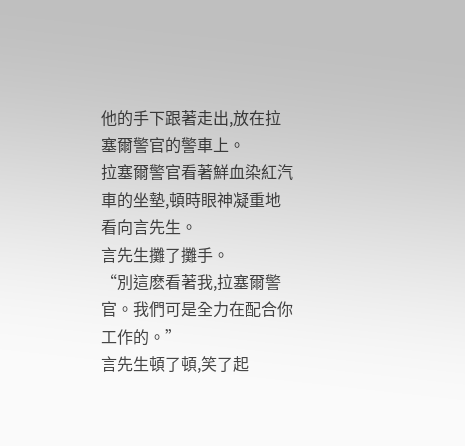他的手下跟著走出,放在拉塞爾警官的警車上。
拉塞爾警官看著鮮血染紅汽車的坐墊,頓時眼神凝重地看向言先生。
言先生攤了攤手。
“別這麽看著我,拉塞爾警官。我們可是全力在配合你工作的。”
言先生頓了頓,笑了起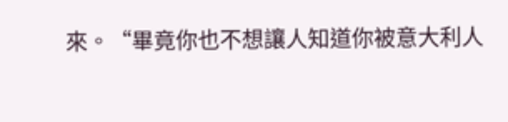來。“畢竟你也不想讓人知道你被意大利人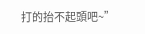打的抬不起頭吧~”